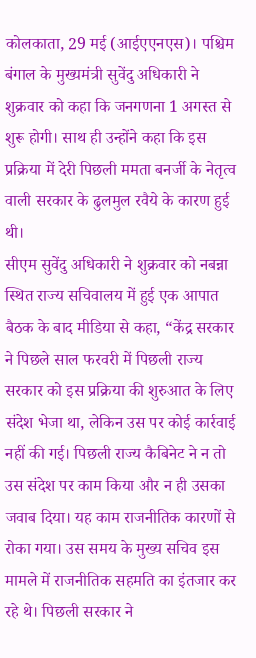कोलकाता, 29 मई (आईएएनएस)। पश्चिम बंगाल के मुख्यमंत्री सुवेंदु अधिकारी ने शुक्रवार को कहा कि जनगणना 1 अगस्त से शुरू होगी। साथ ही उन्होंने कहा कि इस प्रक्रिया में देरी पिछली ममता बनर्जी के नेतृत्व वाली सरकार के ढुलमुल रवैये के कारण हुई थी।
सीएम सुवेंदु अधिकारी ने शुक्रवार को नबन्ना स्थित राज्य सचिवालय में हुई एक आपात बैठक के बाद मीडिया से कहा, “केंद्र सरकार ने पिछले साल फरवरी में पिछली राज्य सरकार को इस प्रक्रिया की शुरुआत के लिए संदेश भेजा था, लेकिन उस पर कोई कार्रवाई नहीं की गई। पिछली राज्य कैबिनेट ने न तो उस संदेश पर काम किया और न ही उसका जवाब दिया। यह काम राजनीतिक कारणों से रोका गया। उस समय के मुख्य सचिव इस मामले में राजनीतिक सहमति का इंतजार कर रहे थे। पिछली सरकार ने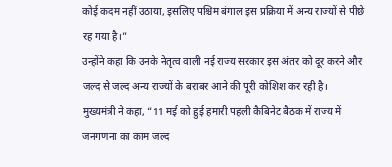कोई कदम नहीं उठाया, इसलिए पश्चिम बंगाल इस प्रक्रिया में अन्य राज्यों से पीछे रह गया है।”
उन्होंने कहा कि उनके नेतृत्व वाली नई राज्य सरकार इस अंतर को दूर करने और जल्द से जल्द अन्य राज्यों के बराबर आने की पूरी कोशिश कर रही है।
मुख्यमंत्री ने कहा, “11 मई को हुई हमारी पहली कैबिनेट बैठक में राज्य में जनगणना का काम जल्द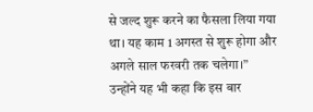से जल्द शुरू करने का फैसला लिया गया था। यह काम 1 अगस्त से शुरू होगा और अगले साल फरवरी तक चलेगा।”
उन्होंने यह भी कहा कि इस बार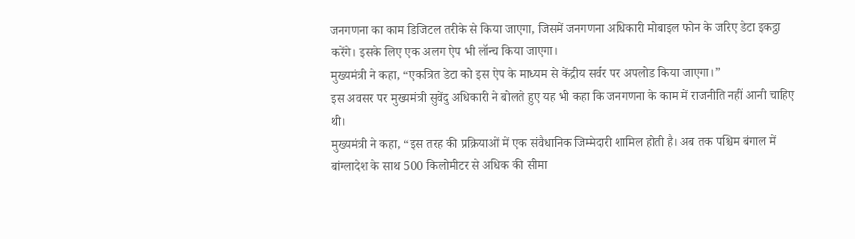जनगणना का काम डिजिटल तरीके से किया जाएगा, जिसमें जनगणना अधिकारी मोबाइल फोन के जरिए डेटा इकट्ठा करेंगे। इसके लिए एक अलग ऐप भी लॉन्च किया जाएगा।
मुख्यमंत्री ने कहा, “एकत्रित डेटा को इस ऐप के माध्यम से केंद्रीय सर्वर पर अपलोड किया जाएगा।”
इस अवसर पर मुख्यमंत्री सुवेंदु अधिकारी ने बोलते हुए यह भी कहा कि जनगणना के काम में राजनीति नहीं आनी चाहिए थी।
मुख्यमंत्री ने कहा, “इस तरह की प्रक्रियाओं में एक संवैधानिक जिम्मेदारी शामिल होती है। अब तक पश्चिम बंगाल में बांग्लादेश के साथ 500 किलोमीटर से अधिक की सीमा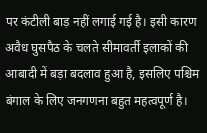पर कंटीली बाड़ नहीं लगाई गई है। इसी कारण अवैध घुसपैठ के चलते सीमावर्ती इलाकों की आबादी में बड़ा बदलाव हुआ है, इसलिए पश्चिम बंगाल के लिए जनगणना बहुत महत्वपूर्ण है।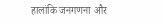हालांकि जनगणना और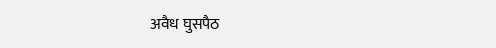अवैध घुसपैठ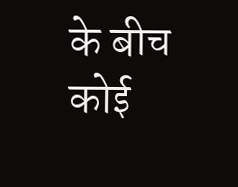के बीच कोई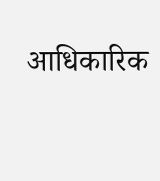आधिकारिक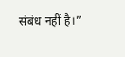संबंध नहीं है।”